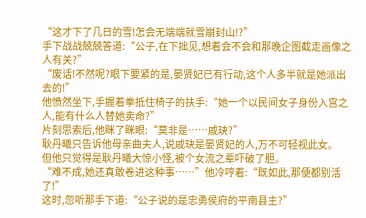“这才下了几日的雪!怎会无端端就雪崩封山!?”
手下战战兢兢答道:“公子,在下拙见,想着会不会和那晚企图截走画像之人有关?”
“废话!不然呢?眼下要紧的是,晏贤妃已有行动,这个人多半就是她派出去的!”
他愤然坐下,手握着拳抵住椅子的扶手:“她一个以民间女子身份入宫之人,能有什么人替她卖命?”
片刻思索后,他眯了眯眼:“莫非是……戚玦?”
耿丹曦只告诉他母亲曲夫人,说戚玦是晏贤妃的人,万不可轻视此女。
但他只觉得是耿丹曦大惊小怪,被个女流之辈吓破了胆。
“难不成,她还真敢卷进这种事……”他冷哼着:“既如此,那便都别活了!”
这时,忽听那手下道:“公子说的是忠勇侯府的平南县主?”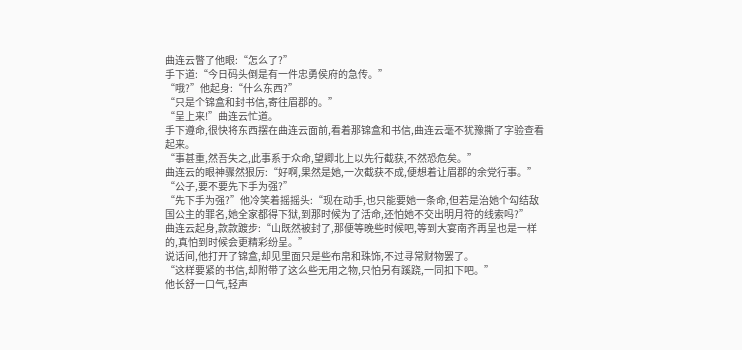曲连云瞥了他眼:“怎么了?”
手下道:“今日码头倒是有一件忠勇侯府的急传。”
“哦?”他起身:“什么东西?”
“只是个锦盒和封书信,寄往眉郡的。”
“呈上来!”曲连云忙道。
手下遵命,很快将东西摆在曲连云面前,看着那锦盒和书信,曲连云毫不犹豫撕了字验查看起来。
“事甚重,然吾失之,此事系于众命,望卿北上以先行截获,不然恐危矣。”
曲连云的眼神骤然狠厉:“好啊,果然是她,一次截获不成,便想着让眉郡的余党行事。”
“公子,要不要先下手为强?”
“先下手为强?”他冷笑着摇摇头:“现在动手,也只能要她一条命,但若是治她个勾结敌国公主的罪名,她全家都得下狱,到那时候为了活命,还怕她不交出明月符的线索吗?”
曲连云起身,款款踱步:“山既然被封了,那便等晚些时候吧,等到大宴南齐再呈也是一样的,真怕到时候会更精彩纷呈。”
说话间,他打开了锦盒,却见里面只是些布帛和珠饰,不过寻常财物罢了。
“这样要紧的书信,却附带了这么些无用之物,只怕另有蹊跷,一同扣下吧。”
他长舒一口气,轻声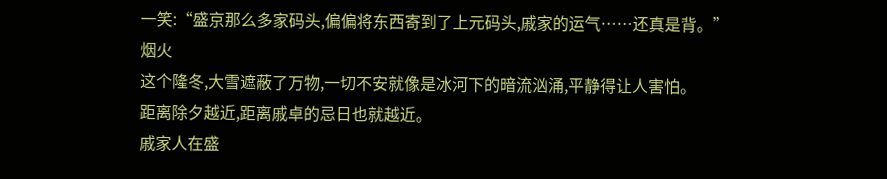一笑:“盛京那么多家码头,偏偏将东西寄到了上元码头,戚家的运气……还真是背。”
烟火
这个隆冬,大雪遮蔽了万物,一切不安就像是冰河下的暗流汹涌,平静得让人害怕。
距离除夕越近,距离戚卓的忌日也就越近。
戚家人在盛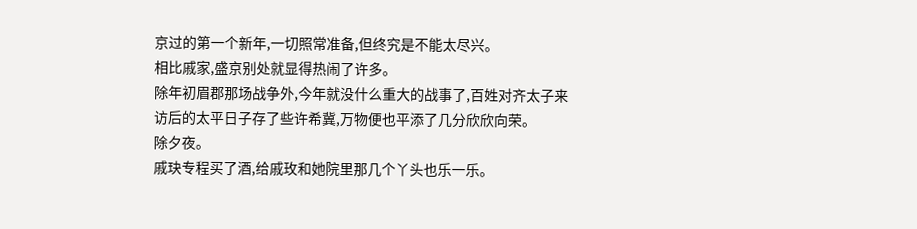京过的第一个新年,一切照常准备,但终究是不能太尽兴。
相比戚家,盛京别处就显得热闹了许多。
除年初眉郡那场战争外,今年就没什么重大的战事了,百姓对齐太子来访后的太平日子存了些许希冀,万物便也平添了几分欣欣向荣。
除夕夜。
戚玦专程买了酒,给戚玫和她院里那几个丫头也乐一乐。